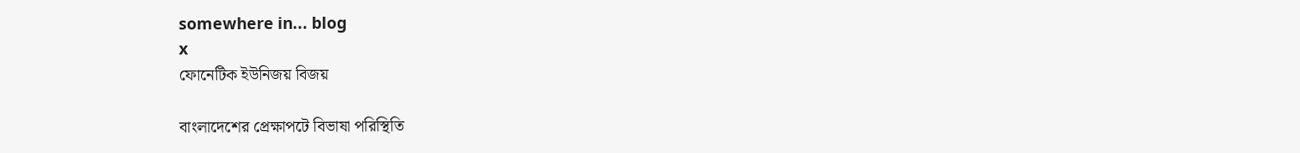somewhere in... blog
x
ফোনেটিক ইউনিজয় বিজয়

বাংলাদেশের প্রেক্ষাপটে বিভাষা পরিস্থিতি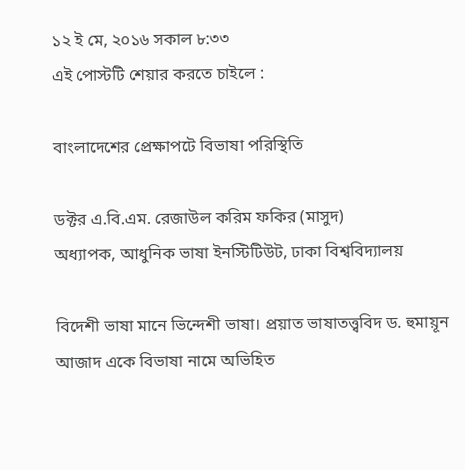১২ ই মে, ২০১৬ সকাল ৮:৩৩
এই পোস্টটি শেয়ার করতে চাইলে :

বাংলাদেশের প্রেক্ষাপটে বিভাষা পরিস্থিতি

ডক্টর এ.বি.এম. রেজাউল করিম ফকির (মাসুদ)
অধ্যাপক, আধুনিক ভাষা ইনস্টিটিউট, ঢাকা বিশ্ববিদ্যালয়

বিদেশী ভাষা মানে ভিন্দেশী ভাষা। প্রয়াত ভাষাতত্ত্ববিদ ড. হুমায়ূন আজাদ একে বিভাষা নামে অভিহিত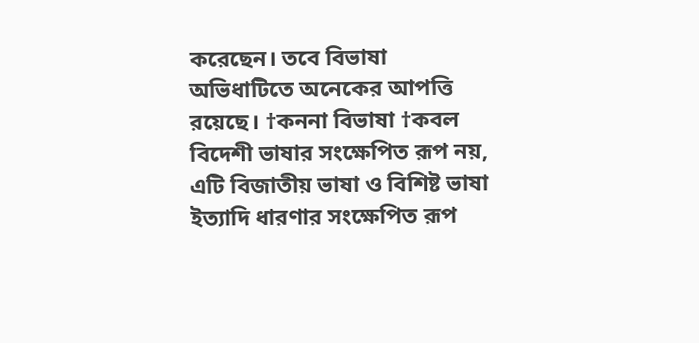করেছেন। তবে বিভাষা অভিধাটিতে অনেকের আপত্তি রয়েছে। †কননা বিভাষা †কবল বিদেশী ভাষার সংক্ষেপিত রূপ নয়, এটি বিজাতীয় ভাষা ও বিশিষ্ট ভাষা ইত্যাদি ধারণার সংক্ষেপিত রূপ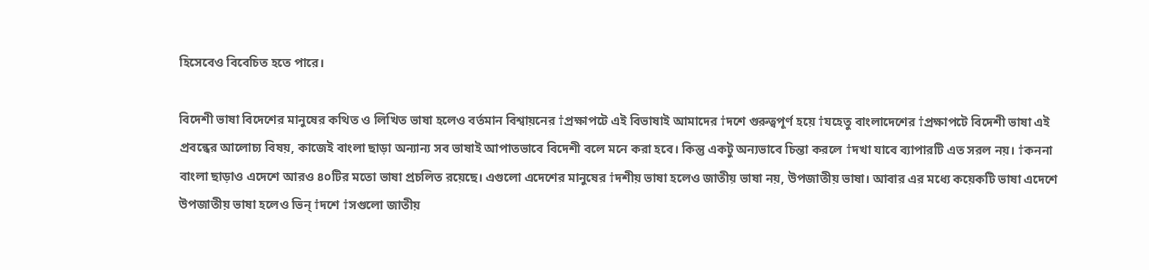হিসেবেও বিবেচিত হতে পারে।

বিদেশী ভাষা বিদেশের মানুষের কথিত ও লিখিত ভাষা হলেও বর্তমান বিশ্বায়নের †প্রক্ষাপটে এই বিভাষাই আমাদের †দশে গুরুত্বপূর্ণ হয়ে †যহেতু বাংলাদেশের †প্রক্ষাপটে বিদেশী ভাষা এই প্রবন্ধের আলোচ্য বিষয়, কাজেই বাংলা ছাড়া অন্যান্য সব ভাষাই আপাতভাবে বিদেশী বলে মনে করা হবে। কিন্তু একটু অন্যভাবে চিন্তা করলে †দখা যাবে ব্যাপারটি এত সরল নয়। †কননা বাংলা ছাড়াও এদেশে আরও ৪০টির মতো ভাষা প্রচলিত রয়েছে। এগুলো এদেশের মানুষের †দশীয় ভাষা হলেও জাতীয় ভাষা নয়, উপজাতীয় ভাষা। আবার এর মধ্যে কয়েকটি ভাষা এদেশে উপজাতীয় ভাষা হলেও ভিন্ †দশে †সগুলো জাতীয়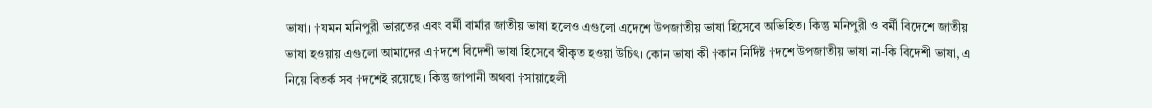ভাষা। †যমন মনিপুরী ভারতের এবং বর্মী বার্মার জাতীয় ভাষা হলেও এগুলো এদেশে উপজাতীয় ভাষা হিসেবে অভিহিত। কিন্তু মনিপুরী ও বর্মী বিদেশে জাতীয় ভাষা হওয়ায় এগুলো আমাদের এ†দশে বিদেশী ভাষা হিসেবে স্বীকৃত হওয়া উচিৎ। কোন ভাষা কী †কান নির্দিষ্ট †দশে উপজাতীয় ভাষা না-কি বিদেশী ভাষা, এ নিয়ে বিতর্ক সব †দশেই রয়েছে। কিন্তু জাপানী অথবা †সায়াহেলী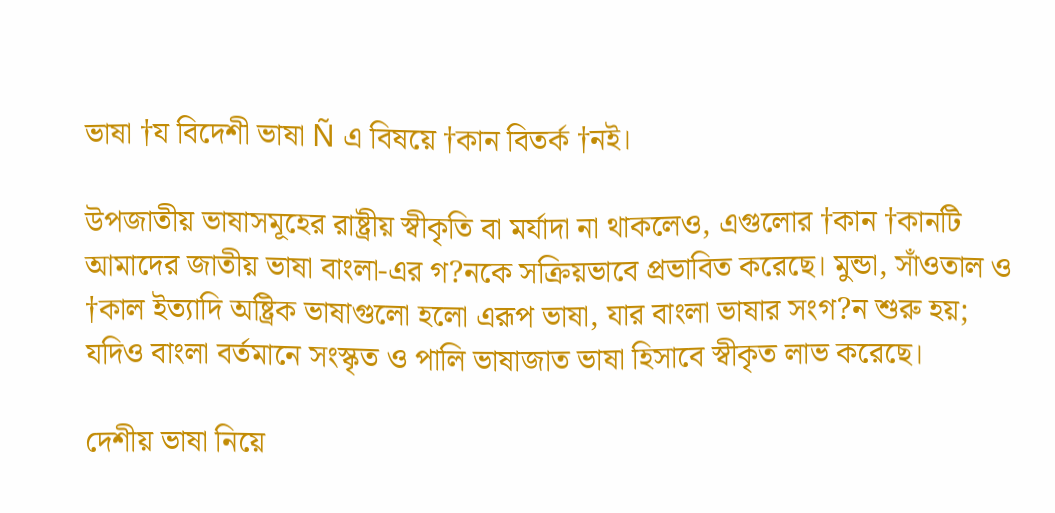ভাষা †য বিদেশী ভাষা Ñ এ বিষয়ে †কান বিতর্ক †নই।

উপজাতীয় ভাষাসমূহের রাষ্ট্রীয় স্বীকৃতি বা মর্যাদা না থাকলেও, এগুলোর †কান †কানটি আমাদের জাতীয় ভাষা বাংলা-এর গ?নকে সক্রিয়ভাবে প্রভাবিত করেছে। মুন্ডা, সাঁওতাল ও †কাল ইত্যাদি অষ্ট্রিক ভাষাগুলো হলো এরূপ ভাষা, যার বাংলা ভাষার সংগ?ন শুরু হয়; যদিও বাংলা বর্তমানে সংস্কৃত ও পালি ভাষাজাত ভাষা হিসাবে স্বীকৃত লাভ করেছে।

দেশীয় ভাষা নিয়ে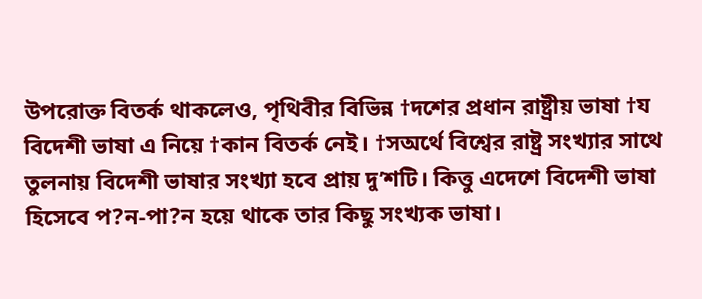উপরোক্ত বিতর্ক থাকলেও, পৃথিবীর বিভিন্ন †দশের প্রধান রাষ্ট্রীয় ভাষা †য বিদেশী ভাষা এ নিয়ে †কান বিতর্ক নেই। †সঅর্থে বিশ্বের রাষ্ট্র সংখ্যার সাথে তুলনায় বিদেশী ভাষার সংখ্যা হবে প্রায় দু’শটি। কিত্তু এদেশে বিদেশী ভাষা হিসেবে প?ন-পা?ন হয়ে থাকে তার কিছু সংখ্যক ভাষা।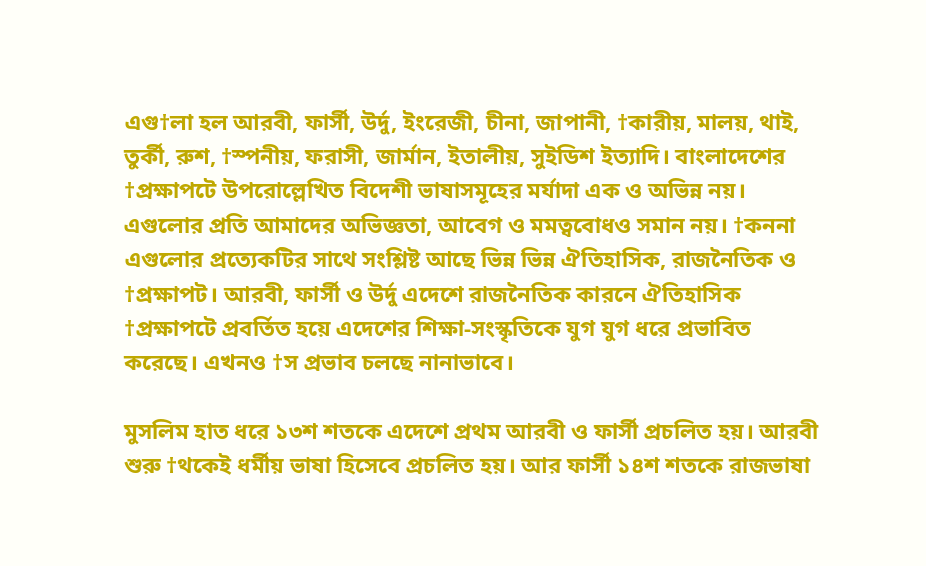এগু†লা হল আরবী, ফার্সী, উর্দু, ইংরেজী, চীনা, জাপানী, †কারীয়, মালয়, থাই, তুর্কী, রুশ, †স্পনীয়, ফরাসী, জার্মান, ইতালীয়, সুইডিশ ইত্যাদি। বাংলাদেশের †প্রক্ষাপটে উপরোল্লেখিত বিদেশী ভাষাসমূহের মর্যাদা এক ও অভিন্ন নয়। এগুলোর প্রতি আমাদের অভিজ্ঞতা, আবেগ ও মমত্ববোধও সমান নয়। †কননা এগুলোর প্রত্যেকটির সাথে সংশ্লিষ্ট আছে ভিন্ন ভিন্ন ঐতিহাসিক, রাজনৈতিক ও †প্রক্ষাপট। আরবী, ফার্সী ও উর্দু এদেশে রাজনৈতিক কারনে ঐতিহাসিক †প্রক্ষাপটে প্রবর্তিত হয়ে এদেশের শিক্ষা-সংস্কৃতিকে যুগ যুগ ধরে প্রভাবিত করেছে। এখনও †স প্রভাব চলছে নানাভাবে।

মুসলিম হাত ধরে ১৩শ শতকে এদেশে প্রথম আরবী ও ফার্সী প্রচলিত হয়। আরবী শুরু †থকেই ধর্মীয় ভাষা হিসেবে প্রচলিত হয়। আর ফার্সী ১৪শ শতকে রাজভাষা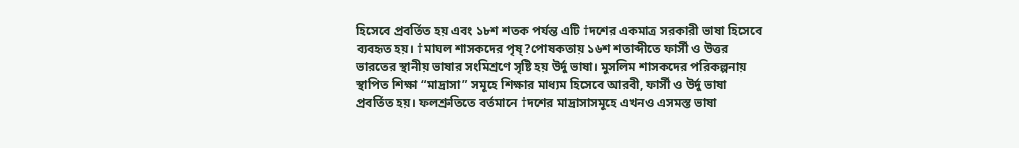হিসেবে প্রবর্তিত হয় এবং ১৮শ শতক পর্যন্ত এটি †দশের একমাত্র সরকারী ভাষা হিসেবে ব্যবহৃত হয়। †মাঘল শাসকদের পৃষ্?পোষকতায় ১৬শ শতাব্দীতে ফার্সী ও উত্তর ভারতের স্থানীয় ভাষার সংমিশ্রণে সৃষ্টি হয় উর্দু ভাষা। মুসলিম শাসকদের পরিকল্পনায় স্থাপিত শিক্ষা “মাদ্রাসা” সমূহে শিক্ষার মাধ্যম হিসেবে আরবী, ফার্সী ও উর্দু ভাষা প্রবর্তিত হয়। ফলশ্রুতিতে বর্তমানে †দশের মাদ্রাসাসমূহে এখনও এসমস্ত ভাষা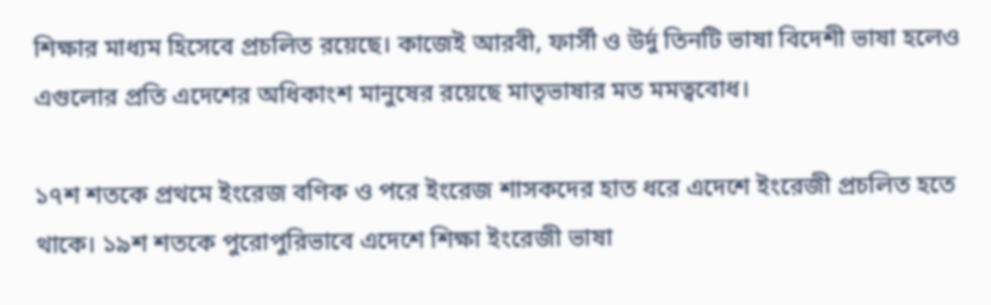শিক্ষার মাধ্যম হিসেবে প্রচলিত রয়েছে। কাজেই আরবী, ফার্সী ও উর্দু তিনটি ভাষা বিদেশী ভাষা হলেও এগুলোর প্রতি এদেশের অধিকাংশ মানুষের রয়েছে মাতৃভাষার মত মমত্ববোধ।

১৭শ শতকে প্রথমে ইংরেজ বণিক ও পরে ইংরেজ শাসকদের হাত ধরে এদেশে ইংরেজী প্রচলিত হতে থাকে। ১৯শ শতকে পুরোপুরিভাবে এদেশে শিক্ষা ইংরেজী ভাষা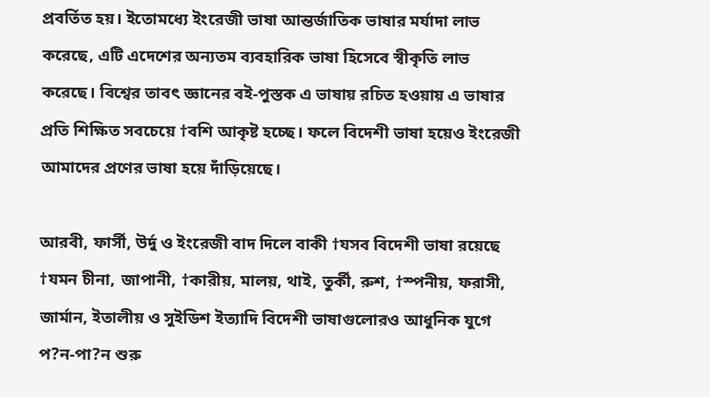প্রবর্তিত হয়। ইতোমধ্যে ইংরেজী ভাষা আন্তর্জাতিক ভাষার মর্যাদা লাভ করেছে, এটি এদেশের অন্যতম ব্যবহারিক ভাষা হিসেবে স্বীকৃতি লাভ করেছে। বিশ্বের তাবৎ জ্ঞানের বই-পুস্তক এ ভাষায় রচিত হওয়ায় এ ভাষার প্রতি শিক্ষিত সবচেয়ে †বশি আকৃষ্ট হচ্ছে। ফলে বিদেশী ভাষা হয়েও ইংরেজী আমাদের প্রণের ভাষা হয়ে দাঁড়িয়েছে।

আরবী, ফার্সী, উর্দু ও ইংরেজী বাদ দিলে বাকী †যসব বিদেশী ভাষা রয়েছে †যমন চীনা, জাপানী, †কারীয়, মালয়, থাই, তুর্কী, রুশ, †স্পনীয়, ফরাসী, জার্মান, ইতালীয় ও সুইডিশ ইত্যাদি বিদেশী ভাষাগুলোরও আধুনিক যুগে প?ন-পা?ন শুরু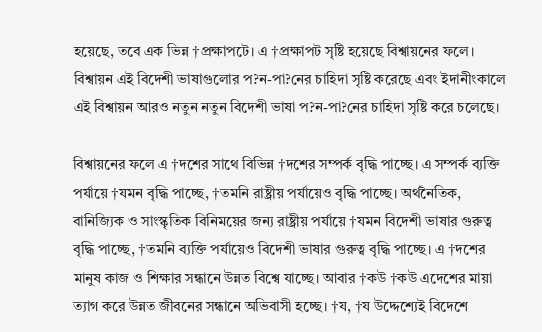হয়েছে, তবে এক ভিন্ন †প্রক্ষাপটে। এ †প্রক্ষাপট সৃষ্টি হয়েছে বিশ্বায়নের ফলে। বিশ্বায়ন এই বিদেশী ভাষাগুলোর প?ন-পা?নের চাহিদা সৃষ্টি করেছে এবং ইদানীংকালে এই বিশ্বায়ন আরও নতুন নতুন বিদেশী ভাষা প?ন-পা?নের চাহিদা সৃষ্টি করে চলেছে।

বিশ্বায়নের ফলে এ †দশের সাথে বিভিন্ন †দশের সম্পর্ক বৃদ্ধি পাচ্ছে। এ সম্পর্ক ব্যক্তি পর্যায়ে †যমন বৃদ্ধি পাচ্ছে, †তমনি রাষ্ট্রীয় পর্যায়েও বৃদ্ধি পাচ্ছে। অর্থনৈতিক, বানিজ্যিক ও সাংস্কৃতিক বিনিময়ের জন্য রাষ্ট্রীয় পর্যায়ে †যমন বিদেশী ভাষার গুরুত্ব বৃদ্ধি পাচ্ছে, †তমনি ব্যক্তি পর্যায়েও বিদেশী ভাষার গুরুত্ব বৃদ্ধি পাচ্ছে। এ †দশের মানুষ কাজ ও শিক্ষার সন্ধানে উন্নত বিশ্বে যাচ্ছে। আবার †কউ †কউ এদেশের মায়া ত্যাগ করে উন্নত জীবনের সন্ধানে অভিবাসী হচ্ছে। †য, †য উদ্দেশ্যেই বিদেশে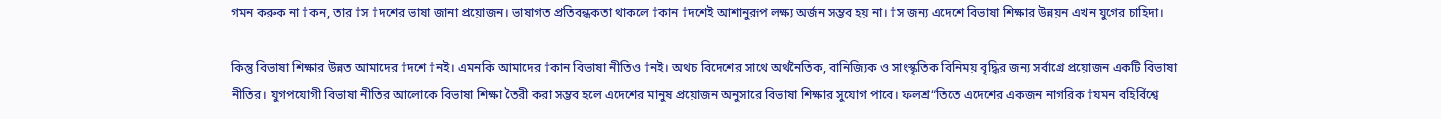গমন করুক না †কন, তার †স †দশের ভাষা জানা প্রয়োজন। ভাষাগত প্রতিবন্ধকতা থাকলে †কান †দশেই আশানুরূপ লক্ষ্য অর্জন সম্ভব হয় না। †স জন্য এদেশে বিভাষা শিক্ষার উন্নয়ন এখন যুগের চাহিদা।

কিন্তু বিভাষা শিক্ষার উন্নত আমাদের †দশে †নই। এমনকি আমাদের †কান বিভাষা নীতিও †নই। অথচ বিদেশের সাথে অর্থনৈতিক, বানিজ্যিক ও সাংস্কৃতিক বিনিময় বৃদ্ধির জন্য সর্বাগ্রে প্রয়োজন একটি বিভাষা নীতির। যুগপযোগী বিভাষা নীতির আলোকে বিভাষা শিক্ষা তৈরী করা সম্ভব হলে এদেশের মানুষ প্রয়োজন অনুসারে বিভাষা শিক্ষার সুযোগ পাবে। ফলশ্র“তিতে এদেশের একজন নাগরিক †যমন বহির্বিশ্বে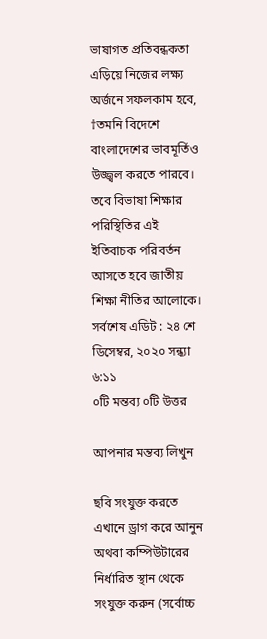ভাষাগত প্রতিবন্ধকতা এড়িয়ে নিজের লক্ষ্য অর্জনে সফলকাম হবে, †তমনি বিদেশে বাংলাদেশের ভাবমূর্তিও উজ্জ্বল করতে পারবে। তবে বিভাষা শিক্ষার পরিস্থিতির এই ইতিবাচক পরিবর্তন আসতে হবে জাতীয় শিক্ষা নীতির আলোকে।
সর্বশেষ এডিট : ২৪ শে ডিসেম্বর, ২০২০ সন্ধ্যা ৬:১১
০টি মন্তব্য ০টি উত্তর

আপনার মন্তব্য লিখুন

ছবি সংযুক্ত করতে এখানে ড্রাগ করে আনুন অথবা কম্পিউটারের নির্ধারিত স্থান থেকে সংযুক্ত করুন (সর্বোচ্চ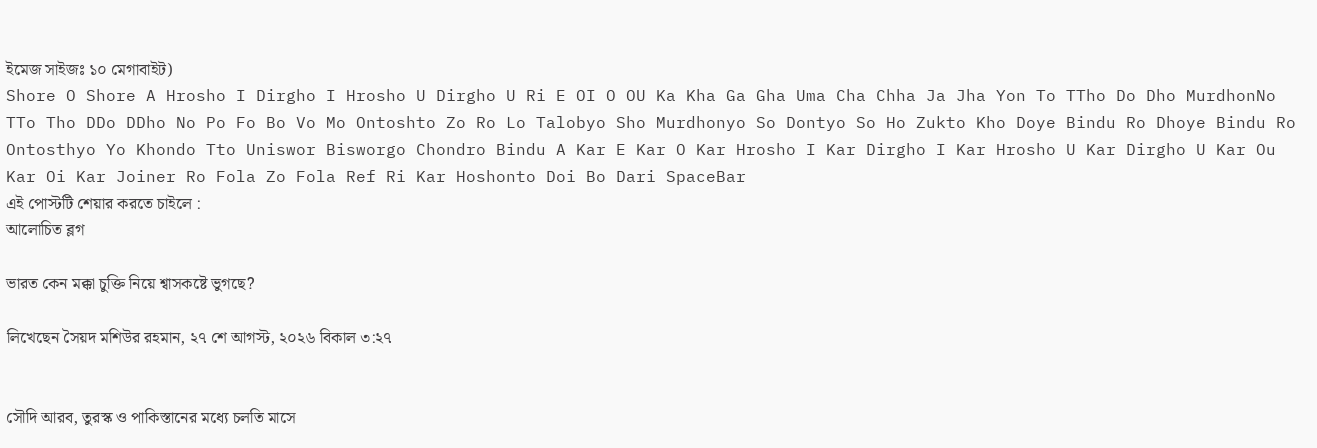ইমেজ সাইজঃ ১০ মেগাবাইট)
Shore O Shore A Hrosho I Dirgho I Hrosho U Dirgho U Ri E OI O OU Ka Kha Ga Gha Uma Cha Chha Ja Jha Yon To TTho Do Dho MurdhonNo TTo Tho DDo DDho No Po Fo Bo Vo Mo Ontoshto Zo Ro Lo Talobyo Sho Murdhonyo So Dontyo So Ho Zukto Kho Doye Bindu Ro Dhoye Bindu Ro Ontosthyo Yo Khondo Tto Uniswor Bisworgo Chondro Bindu A Kar E Kar O Kar Hrosho I Kar Dirgho I Kar Hrosho U Kar Dirgho U Kar Ou Kar Oi Kar Joiner Ro Fola Zo Fola Ref Ri Kar Hoshonto Doi Bo Dari SpaceBar
এই পোস্টটি শেয়ার করতে চাইলে :
আলোচিত ব্লগ

ভারত কেন মক্কা চুক্তি নিয়ে শ্বাসকষ্টে ভুগছে?

লিখেছেন সৈয়দ মশিউর রহমান, ২৭ শে আগস্ট, ২০২৬ বিকাল ৩:২৭


সৌদি আরব, তুরস্ক ও পাকিস্তানের মধ্যে চলতি মাসে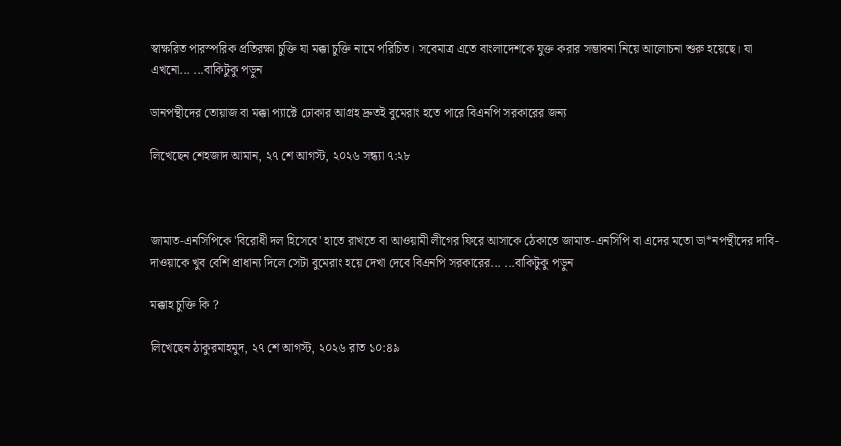স্বাক্ষরিত পারস্পরিক প্রতিরক্ষা চুক্তি যা মক্কা চুক্তি নামে পরিচিত। সবেমাত্র এতে বাংলাদেশকে যুক্ত করার সম্ভাবনা নিয়ে আলোচনা শুরু হয়েছে। যা এখনো... ...বাকিটুকু পড়ুন

ডানপন্থীদের তোয়াজ বা মক্কা প্যাক্টে ঢোকার আগ্রহ দ্রুতই বুমেরাং হতে পারে বিএনপি সরকারের জন্য

লিখেছেন শেহজাদ আমান, ২৭ শে আগস্ট, ২০২৬ সন্ধ্যা ৭:২৮



জামাত-এনসিপিকে 'বিরোধী দল হিসেবে' হাতে রাখতে বা আওয়ামী লীগের ফিরে আসাকে ঠেকাতে জামাত-এনসিপি বা এদের মতো ডা*নপন্থীদের দাবি-দাওয়াকে খুব বেশি প্রাধান্য দিলে সেটা বুমেরাং হয়ে দেখা দেবে বিএনপি সরকারের... ...বাকিটুকু পড়ুন

মক্কাহ চুক্তি কি ?

লিখেছেন ঠাকুরমাহমুদ, ২৭ শে আগস্ট, ২০২৬ রাত ১০:৪৯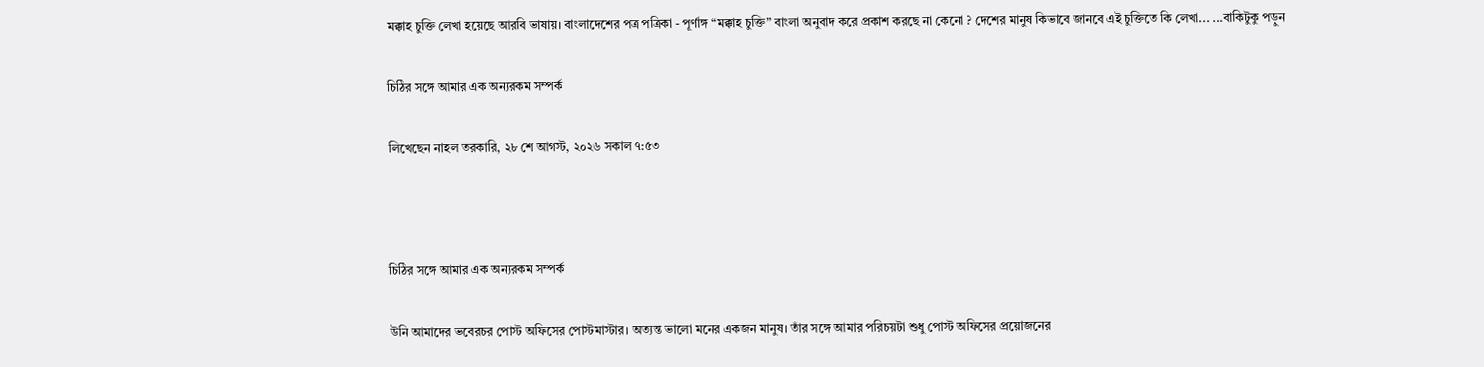মক্কাহ চুক্তি লেখা হয়েছে আরবি ভাষায়। বাংলাদেশের পত্র পত্রিকা - পূর্ণাঙ্গ “মক্কাহ চুক্তি” বাংলা অনুবাদ করে প্রকাশ করছে না কেনো ? দেশের মানুষ কিভাবে জানবে এই চুক্তিতে কি লেখা... ...বাকিটুকু পড়ুন

চিঠির সঙ্গে আমার এক অন্যরকম সম্পর্ক

লিখেছেন নাহল তরকারি, ২৮ শে আগস্ট, ২০২৬ সকাল ৭:৫৩



চিঠির সঙ্গে আমার এক অন্যরকম সম্পর্ক

উনি আমাদের ভবেরচর পোস্ট অফিসের পোস্টমাস্টার। অত্যন্ত ভালো মনের একজন মানুষ। তাঁর সঙ্গে আমার পরিচয়টা শুধু পোস্ট অফিসের প্রয়োজনের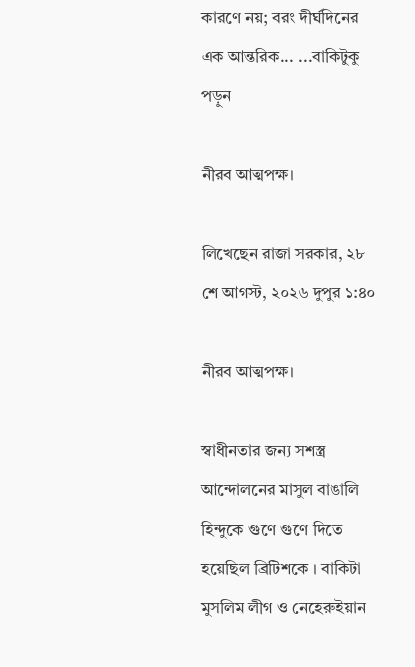কারণে নয়; বরং দীর্ঘদিনের এক আন্তরিক... ...বাকিটুকু পড়ুন

নীরব আত্মপক্ষ।

লিখেছেন রাজা সরকার, ২৮ শে আগস্ট, ২০২৬ দুপুর ১:৪০

নীরব আত্মপক্ষ।

স্বাধীনতার জন্য সশস্ত্র আন্দোলনের মাসুল বাঙালি হিন্দুকে গুণে গুণে দিতে হয়েছিল ব্রিটিশকে । বাকিটা মুসলিম লীগ ও নেহেরুইয়ান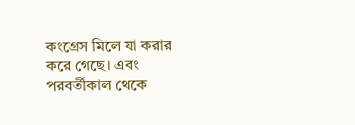কংগ্রেস মিলে যা করার করে গেছে। এবং পরবর্তীকাল থেকে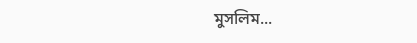মুসলিম...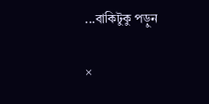...বাকিটুকু পড়ুন

×